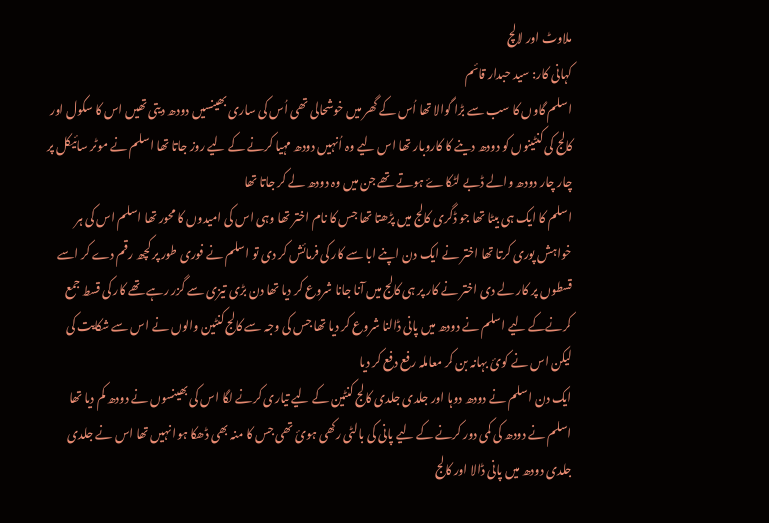ملاوٹ اور لالچ
کہانی کار: سید حبدار قائم
اسلم گاوں کا سب سے بڑا گوالا تھا اُس کے گھر میں خوشحالی تھی اُس کی ساری بھینسیں دودھ دیتی تھیں اس کا سکول اور کالج کی کنٹینوں کو دودھ دینے کا کاروبار تھا اس لیے وہ اُنہیں دودھ مہیا کرنے کے لیے روز جاتا تھا اسلم نے موٹر سائیکل پر چار چار دودھ والے ڈبے لٹکاۓ ہوتے تھے جن میں وہ دودھ لے کر جاتا تھا
اسلم کا ایک ہی بیٹا تھا جو ڈگری کالج میں پڑھتا تھا جس کا نام اختر تھا وہی اس کی امیدوں کا محور تھا اسلم اس کی ہر خواہش پوری کرتا تھا اختر نے ایک دن اپنے ابا سے کار کی فرمائش کر دی تو اسلم نے فوری طور پر کچھ رقم دے کر اسے قسطوں پر کار لے دی اختر نے کار پر ہی کالج میں آنا جانا شروع کر دیا تھا دن بڑی تیزی سے گزر رہے تھے کار کی قسط جمع کرنےکے لیے اسلم نے دودھ میں پانی ڈالنا شروع کر دیا تھا جس کی وجہ سے کالج کنٹین والوں نے اس سے شکایت کی لیکن اس نے کوئ بہانہ بن کر معاملہ رفع دفع کر دیا
ایک دن اسلم نے دودھ دوہا اور جلدی جلدی کالج کنٹین کے لیے تیاری کرنے لگا اس کی بھینسوں نے دودھ کم دیا تھا اسلم نے دودھ کی کمی دور کرنے کے لیے پانی کی بالٹی رکھی ہوئ تھی جس کا منہ بھی ڈھکا ہوا نہیں تھا اس نے جلدی جلدی دودھ میں پانی ڈالا اور کالج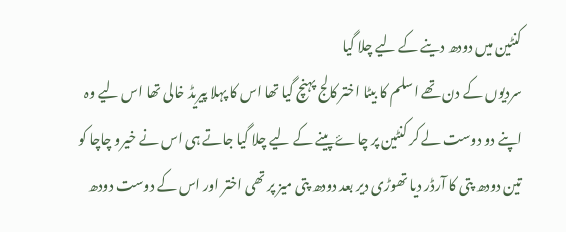کنٹین میں دودھ دینے کے لیے چلا گیا
سردیوں کے دن تھے اسلم کا بیٹا اختر کالج پہنچ گیا تھا اس کا پہلا پیریڈ خالی تھا اس لیے وہ اپنے دو دوست لے کر کنٹین پر چاۓ پینے کے لیے چلا گیا جاتے ہی اس نے خیرو چاچا کو تین دودھ پتی کا آرڈر دیا تھوڑی دیر بعد دودھ پتی میز پر تھی اختر اور اس کے دوست دودھ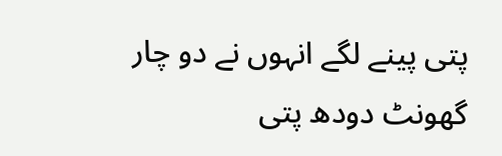پتی پینے لگے انہوں نے دو چار گھونٹ دودھ پتی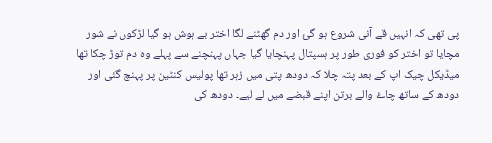پی تھی کہ انہیں قے آنی شروع ہو گئ اور دم گھٹنے لگا اختر بے ہوش ہو گیا لڑکوں نے شور مچایا تو اختر کو فوری طور پر ہسپتال پہنچایا گیا جہاں پہنچنے سے پہلے وہ دم توڑ چکا تھا
میڈیکل چیک اپ کے بعد پتہ چلا کہ دودھ پتی میں زہر تھا پولیس کنٹین پر پہنچ گئی اور دودھ کے ساتھ چاۓ والے برتن اپنے قبضے میں لے لیے۔ دودھ کی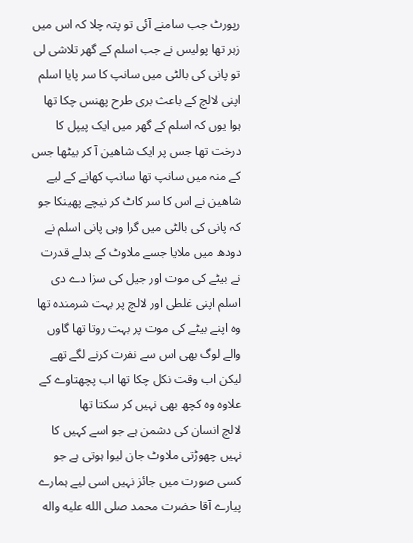رپورٹ جب سامنے آئی تو پتہ چلا کہ اس میں زہر تھا پولیس نے جب اسلم کے گھر تلاشی لی تو پانی کی بالٹی میں سانپ کا سر پایا اسلم اپنی لالچ کے باعث بری طرح پھنس چکا تھا
ہوا یوں کہ اسلم کے گھر میں ایک پیپل کا درخت تھا جس پر ایک شاھین آ کر بیٹھا جس کے منہ میں سانپ تھا سانپ کھانے کے لیے شاھین نے اس کا سر کاٹ کر نیچے پھینکا جو کہ پانی کی بالٹی میں گرا وہی پانی اسلم نے دودھ میں ملایا جسے ملاوٹ کے بدلے قدرت نے بیٹے کی موت اور جیل کی سزا دے دی
اسلم اپنی غلطی اور لالچ پر بہت شرمندہ تھا وہ اپنے بیٹے کی موت پر بہت روتا تھا گاوں والے لوگ بھی اس سے نفرت کرنے لگے تھے لیکن اب وقت نکل چکا تھا اب پچھتاوے کے علاوہ وہ کچھ بھی نہیں کر سکتا تھا
لالچ انسان کی دشمن ہے جو اسے کہیں کا نہیں چھوڑتی ملاوٹ جان لیوا ہوتی ہے جو کسی صورت میں جائز نہیں اسی لیے ہمارے پیارے آقا حضرت محمد صلى الله عليه واله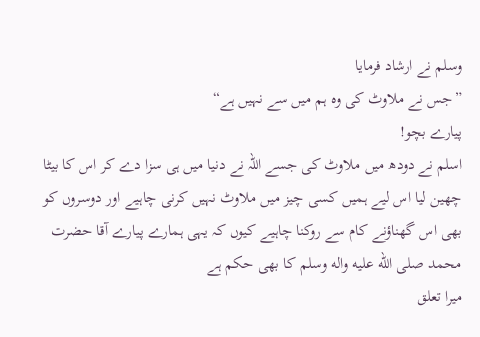وسلم نے ارشاد فرمایا
”جس نے ملاوٹ کی وہ ہم میں سے نہیں ہے“
پیارے بچو!
اسلم نے دودھ میں ملاوٹ کی جسے اللہ نے دنیا میں ہی سزا دے کر اس کا بیٹا چھین لیا اس لیے ہمیں کسی چیز میں ملاوٹ نہیں کرنی چاہیے اور دوسروں کو بھی اس گھناؤنے کام سے روکنا چاہیے کیوں کہ یہی ہمارے پیارے آقا حضرت محمد صلى الله عليه واله وسلم کا بھی حکم ہے
میرا تعلق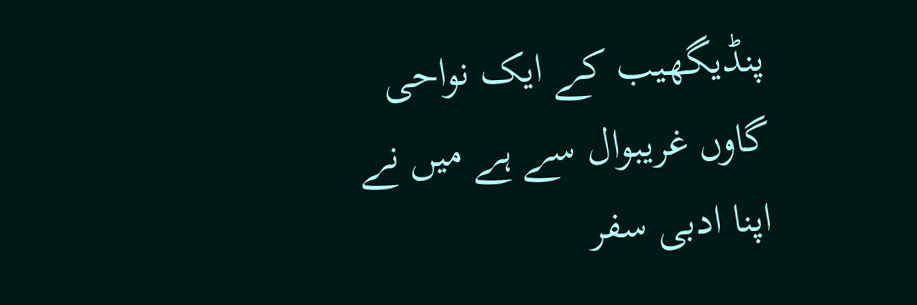پنڈیگھیب کے ایک نواحی گاوں غریبوال سے ہے میں نے اپنا ادبی سفر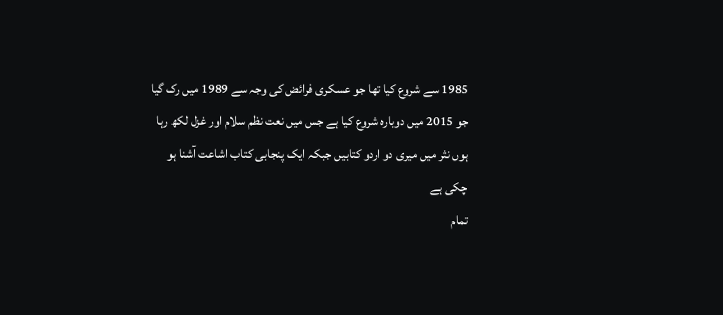1985 سے شروع کیا تھا جو عسکری فرائض کی وجہ سے 1989 میں رک گیا جو 2015 میں دوبارہ شروع کیا ہے جس میں نعت نظم سلام اور غزل لکھ رہا ہوں نثر میں میری دو اردو کتابیں جبکہ ایک پنجابی کتاب اشاعت آشنا ہو چکی ہے
تمام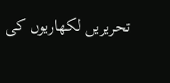تحریریں لکھاریوں کی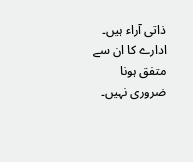ذاتی آراء ہیں۔ ادارے کا ان سے متفق ہونا ضروری نہیں۔